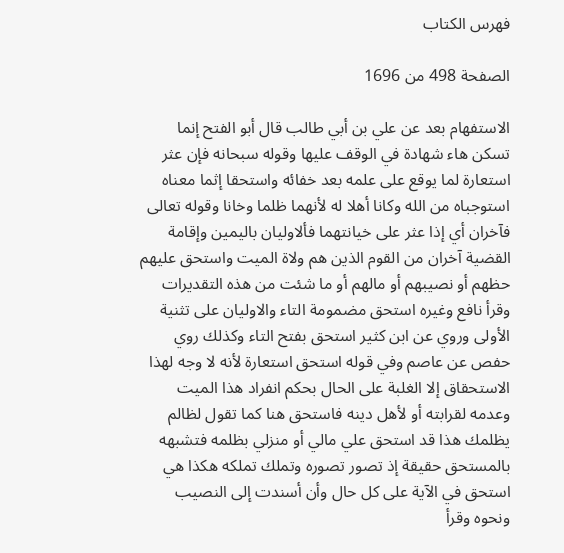فهرس الكتاب

الصفحة 498 من 1696

الاستفهام بعد عن علي بن أبي طالب قال أبو الفتح إنما تسكن هاء شهادة في الوقف عليها وقوله سبحانه فإن عثر استعارة لما يوقع على علمه بعد خفائه واستحقا إثما معناه استوجباه من الله وكانا أهلا له لأنهما ظلما وخانا وقوله تعالى فآخران أي إذا عثر على خيانتهما فألاوليان باليمين وإقامة القضية آخران من القوم الذين هم ولاة الميت واستحق عليهم حظهم أو نصيبهم أو مالهم أو ما شئت من هذه التقديرات وقرأ نافع وغيره استحق مضمومة التاء والاوليان على تثنية الأولى وروي عن ابن كثير استحق بفتح التاء وكذلك روي حفص عن عاصم وفي قوله استحق استعارة لأنه لا وجه لهذا الاستحقاق إلا الغلبة على الحال بحكم انفراد هذا الميت وعدمه لقرابته أو لأهل دينه فاستحق هنا كما تقول لظالم يظلمك هذا قد استحق علي مالي أو منزلي بظلمه فتشبهه بالمستحق حقيقة إذ تصور تصوره وتملك تملكه هكذا هي استحق في الآية على كل حال وأن أسندت إلى النصيب ونحوه وقرأ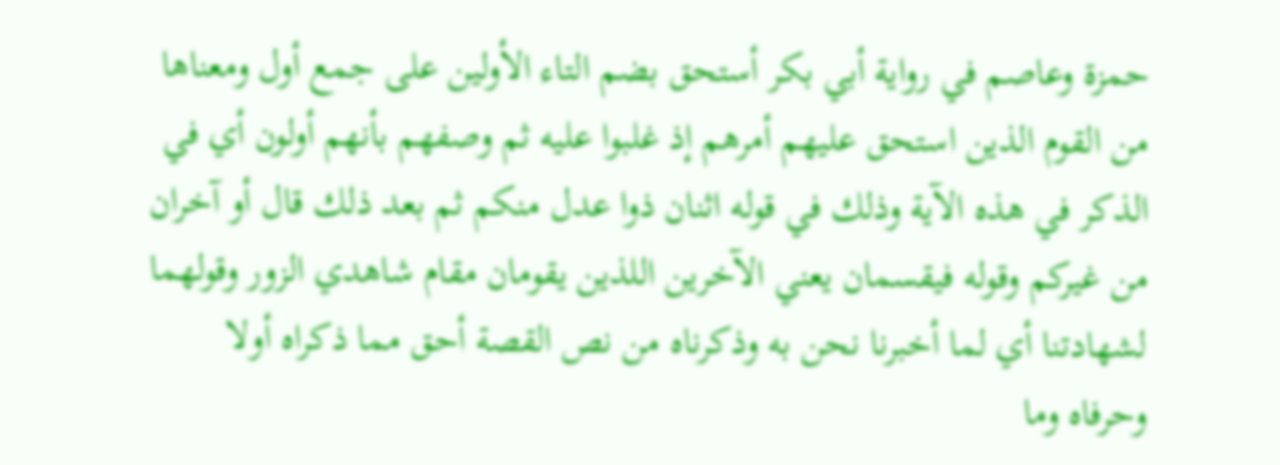حمزة وعاصم في رواية أبي بكر أستحق بضم التاء الأولين على جمع أول ومعناها من القوم الذين استحق عليهم أمرهم إذ غلبوا عليه ثم وصفهم بأنهم أولون أي في الذكر في هذه الآية وذلك في قوله اثنان ذوا عدل منكم ثم بعد ذلك قال أو آخران من غيركم وقوله فيقسمان يعني الآخرين اللذين يقومان مقام شاهدي الزور وقولهما لشهادتنا أي لما أخبرنا نحن به وذكرناه من نص القصة أحق مما ذكراه أولا وحرفاه وما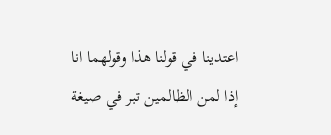اعتدينا في قولنا هذا وقولهما انا إذا لمن الظالمين تبر في صيغة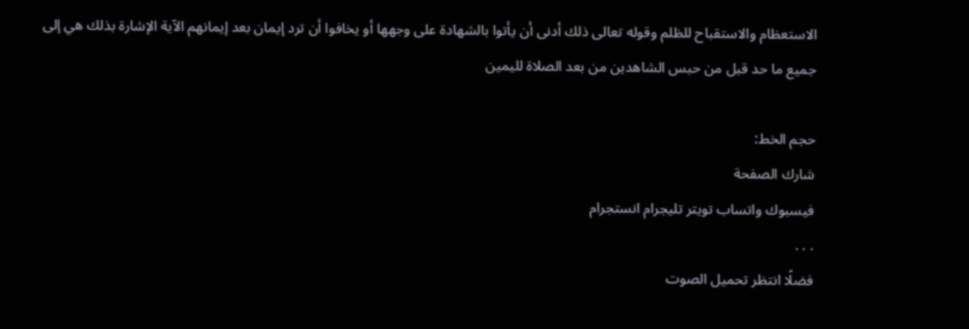الاستعظام والاستقباح للظلم وقوله تعالى ذلك أدنى أن يأتوا بالشهادة على وجهها أو يخافوا أن ترد إيمان بعد إيمانهم الآية الإشارة بذلك هي إلى جميع ما حد قبل من حبس الشاهدين من بعد الصلاة لليمين

حجم الخط:
شارك الصفحة
فيسبوك واتساب تويتر تليجرام انستجرام
. . .
فضلًا انتظر تحميل الصوت